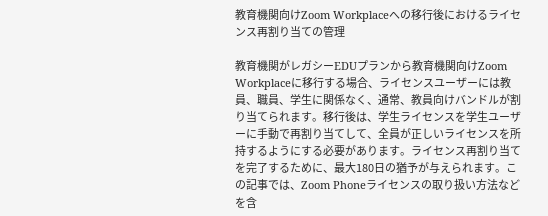教育機関向けZoom Workplaceへの移行後におけるライセンス再割り当ての管理

教育機関がレガシーEDUプランから教育機関向けZoom Workplaceに移行する場合、ライセンスユーザーには教員、職員、学生に関係なく、通常、教員向けバンドルが割り当てられます。移行後は、学生ライセンスを学生ユーザーに手動で再割り当てして、全員が正しいライセンスを所持するようにする必要があります。ライセンス再割り当てを完了するために、最大180日の猶予が与えられます。この記事では、Zoom Phoneライセンスの取り扱い方法などを含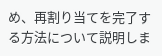め、再割り当てを完了する方法について説明しま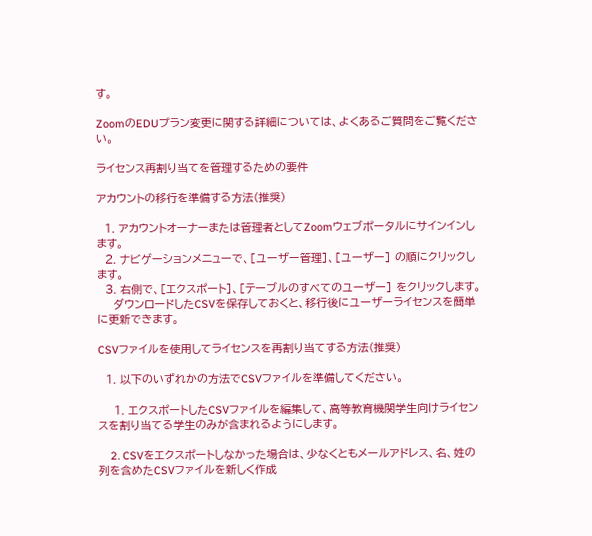す。

ZoomのEDUプラン変更に関する詳細については、よくあるご質問をご覧ください。

ライセンス再割り当てを管理するための要件

アカウントの移行を準備する方法(推奨)

  1. アカウントオーナーまたは管理者としてZoomウェブポータルにサインインします。
  2. ナビゲーションメニューで、[ユーザー管理]、[ユーザー] の順にクリックします。
  3. 右側で、[エクスポート]、[テーブルのすべてのユーザー] をクリックします。
    ダウンロードしたCSVを保存しておくと、移行後にユーザーライセンスを簡単に更新できます。

CSVファイルを使用してライセンスを再割り当てする方法(推奨)

  1. 以下のいずれかの方法でCSVファイルを準備してください。

    1. エクスポートしたCSVファイルを編集して、高等教育機関学生向けライセンスを割り当てる学生のみが含まれるようにします。

    2. CSVをエクスポートしなかった場合は、少なくともメールアドレス、名、姓の列を含めたCSVファイルを新しく作成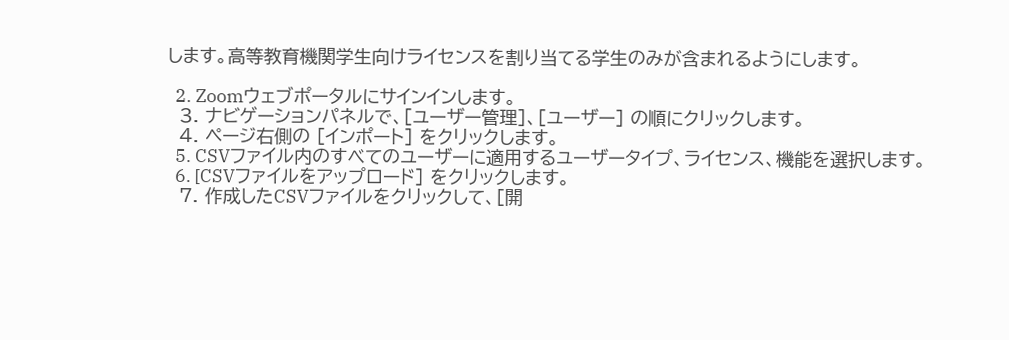します。高等教育機関学生向けライセンスを割り当てる学生のみが含まれるようにします。

  2. Zoomウェブポータルにサインインします。
  3. ナビゲーションパネルで、[ユーザー管理]、[ユーザー] の順にクリックします。
  4. ページ右側の [インポート] をクリックします。
  5. CSVファイル内のすべてのユーザーに適用するユーザータイプ、ライセンス、機能を選択します。
  6. [CSVファイルをアップロード] をクリックします。
  7. 作成したCSVファイルをクリックして、[開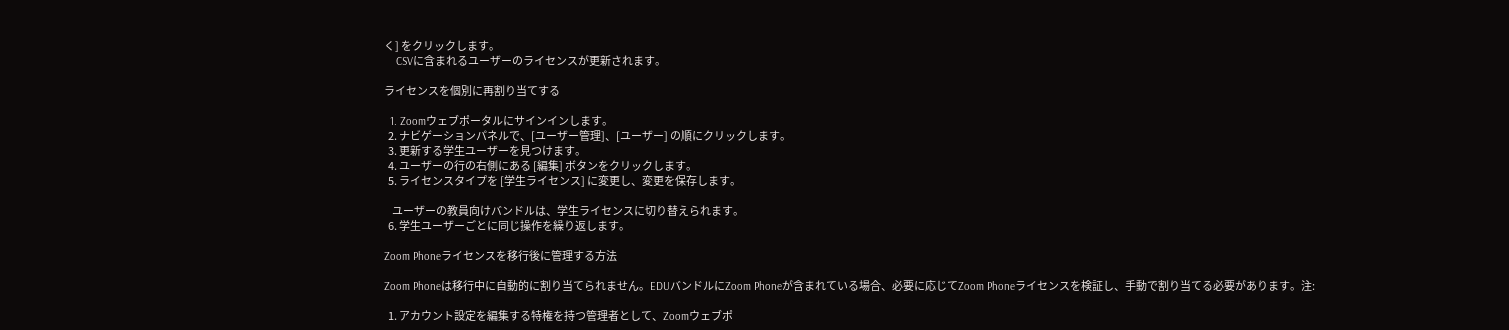く] をクリックします。
    CSVに含まれるユーザーのライセンスが更新されます。

ライセンスを個別に再割り当てする

  1. Zoomウェブポータルにサインインします。
  2. ナビゲーションパネルで、[ユーザー管理]、[ユーザー] の順にクリックします。
  3. 更新する学生ユーザーを見つけます。
  4. ユーザーの行の右側にある [編集] ボタンをクリックします。
  5. ライセンスタイプを [学生ライセンス] に変更し、変更を保存します。

    ユーザーの教員向けバンドルは、学生ライセンスに切り替えられます。
  6. 学生ユーザーごとに同じ操作を繰り返します。

Zoom Phoneライセンスを移行後に管理する方法

Zoom Phoneは移行中に自動的に割り当てられません。EDUバンドルにZoom Phoneが含まれている場合、必要に応じてZoom Phoneライセンスを検証し、手動で割り当てる必要があります。注:

  1. アカウント設定を編集する特権を持つ管理者として、Zoomウェブポ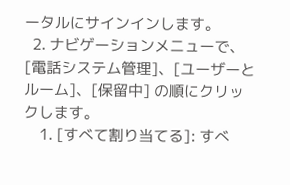ータルにサインインします。
  2. ナビゲーションメニューで、[電話システム管理]、[ユーザーとルーム]、[保留中] の順にクリックします。
    1. [すべて割り当てる]: すべ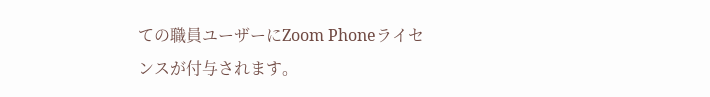ての職員ユーザーにZoom Phoneライセンスが付与されます。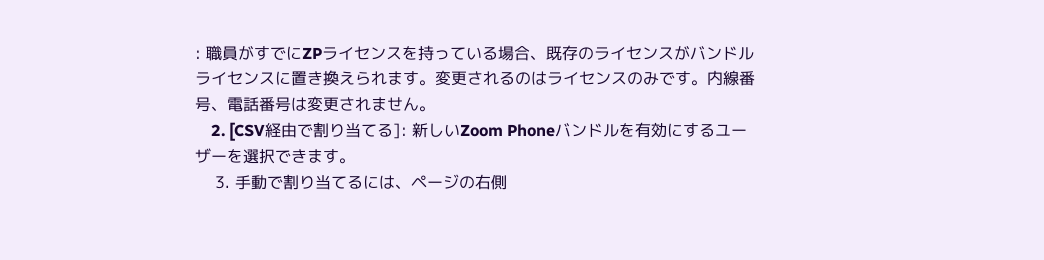: 職員がすでにZPライセンスを持っている場合、既存のライセンスがバンドルライセンスに置き換えられます。変更されるのはライセンスのみです。内線番号、電話番号は変更されません。
    2. [CSV経由で割り当てる]: 新しいZoom Phoneバンドルを有効にするユーザーを選択できます。
    3. 手動で割り当てるには、ページの右側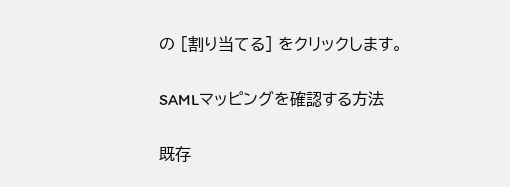の [割り当てる] をクリックします。

SAMLマッピングを確認する方法

既存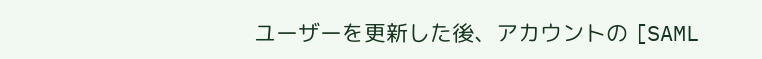ユーザーを更新した後、アカウントの [SAML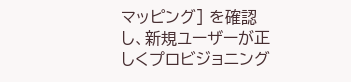マッピング] を確認し、新規ユーザーが正しくプロビジョニング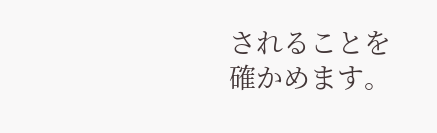されることを確かめます。